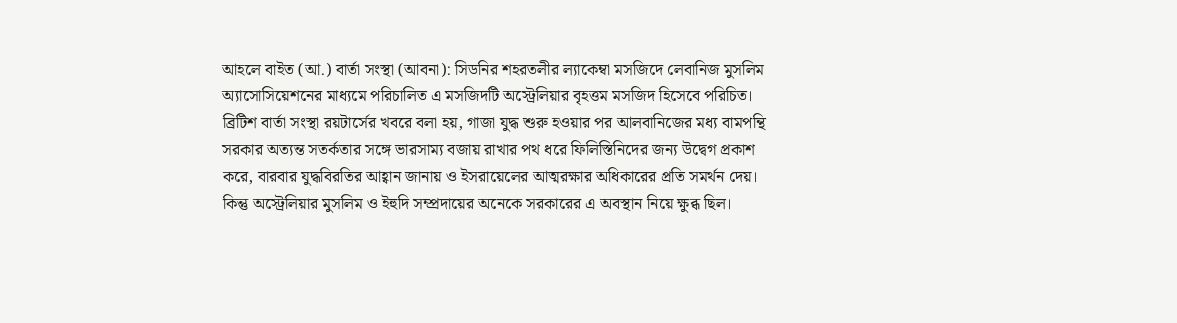আহলে বাইত (আ.) বার্তা সংস্থা (আবনা): সিডনির শহরতলীর ল্যাকেম্বা মসজিদে লেবানিজ মুসলিম অ্যাসোসিয়েশনের মাধ্যমে পরিচালিত এ মসজিদটি অস্ট্রেলিয়ার বৃহত্তম মসজিদ হিসেবে পরিচিত।
ব্রিটিশ বার্তা সংস্থা রয়টার্সের খবরে বলা হয়, গাজা যুদ্ধ শুরু হওয়ার পর আলবানিজের মধ্য বামপন্থি সরকার অত্যন্ত সতর্কতার সঙ্গে ভারসাম্য বজায় রাখার পথ ধরে ফিলিস্তিনিদের জন্য উদ্বেগ প্রকাশ করে, বারবার যুদ্ধবিরতির আহ্বান জানায় ও ইসরায়েলের আত্মরক্ষার অধিকারের প্রতি সমর্থন দেয়।
কিন্তু অস্ট্রেলিয়ার মুসলিম ও ইহুদি সম্প্রদায়ের অনেকে সরকারের এ অবস্থান নিয়ে ক্ষুব্ধ ছিল।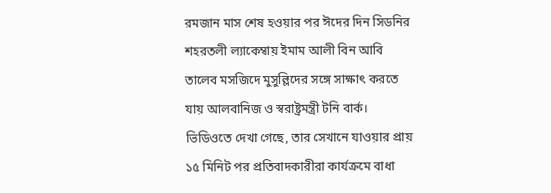রমজান মাস শেষ হওয়ার পর ঈদের দিন সিডনির শহরতলী ল্যাকেম্বায় ইমাম আলী বিন আবি তালেব মসজিদে মুসুল্লিদের সঙ্গে সাক্ষাৎ করতে যায় আলবানিজ ও স্বরাষ্ট্রমন্ত্রী টনি বার্ক।
ভিডিওতে দেখা গেছে, তার সেখানে যাওয়ার প্রায় ১৫ মিনিট পর প্রতিবাদকারীরা কার্যক্রমে বাধা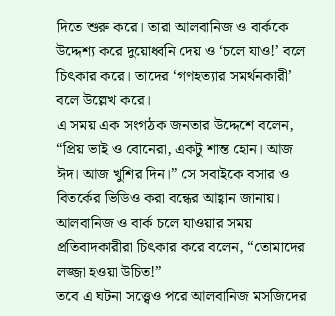দিতে শুরু করে। তারা আলবানিজ ও বার্ককে উদ্দেশ্য করে দুয়োধ্বনি দেয় ও ‘চলে যাও!’ বলে চিৎকার করে। তাদের ‘গণহত্যার সমর্থনকারী’ বলে উল্লেখ করে।
এ সময় এক সংগঠক জনতার উদ্দেশে বলেন, “প্রিয় ভাই ও বোনেরা, একটু শান্ত হোন। আজ ঈদ। আজ খুশির দিন।” সে সবাইকে বসার ও বিতর্কের ভিডিও করা বন্ধের আহ্বান জানায়।
আলবানিজ ও বার্ক চলে যাওয়ার সময় প্রতিবাদকারীরা চিৎকার করে বলেন, “তোমাদের লজ্জা হওয়া উচিত!”
তবে এ ঘটনা সত্ত্বেও পরে আলবানিজ মসজিদের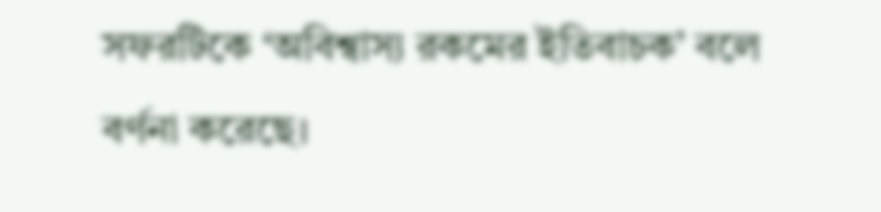সফরটিকে ‘অবিশ্বাস্য রকমের ইতিবাচক’ বলে বর্ণনা করেছে।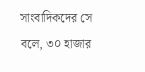সাংবাদিকদের সে বলে, ৩০ হাজার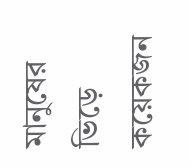মানুষের ভিড়ে কয়েকজন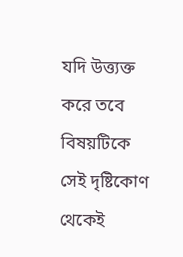যদি উত্ত্যক্ত করে তবে বিষয়টিকে সেই দৃষ্টিকোণ থেকেই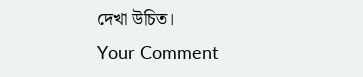দেখা উচিত।
Your Comment